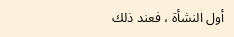أول النشأة ، فعند ذلك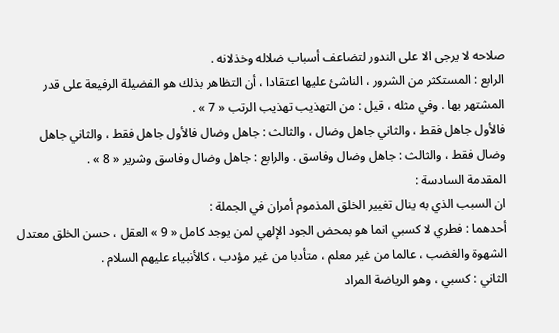صلاحه لا يرجى الا على الندور لتضاعف أسباب ضلاله وخذلانه .
الرابع : المستكثر من الشرور ، الناشئ عليها اعتقادا ، أن التظاهر بذلك هو الفضيلة الرفيعة على قدر المشتهر بها . وفي مثله ، قيل : من التهذيب تهذيب الرتب « 7 » .
فالأول جاهل فقط ، والثاني جاهل وضال ، والثالث : جاهل وضال فالأول جاهل فقط ، والثاني جاهل وضال فقط ، والثالث : جاهل وضال وفاسق . والرابع : جاهل وضال وفاسق وشرير « 8 » .
المقدمة السادسة :
ان السبب الذي به ينال تغيير الخلق المذموم أمران في الجملة :
أحدهما : فطري لا كسبي انما هو بمحض الجود الإلهي لمن يوجد كامل « 9 » العقل ، حسن الخلق معتدل الشهوة والغضب ، عالما من غير معلم ، متأدبا من غير مؤدب ، كالأنبياء عليهم السلام .
الثاني : كسبي ، وهو الرياضة المراد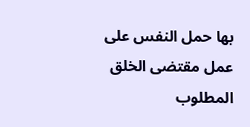بها حمل النفس على عمل مقتضى الخلق المطلوب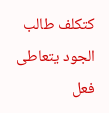كتكلف طالب الجود يتعاطى فعل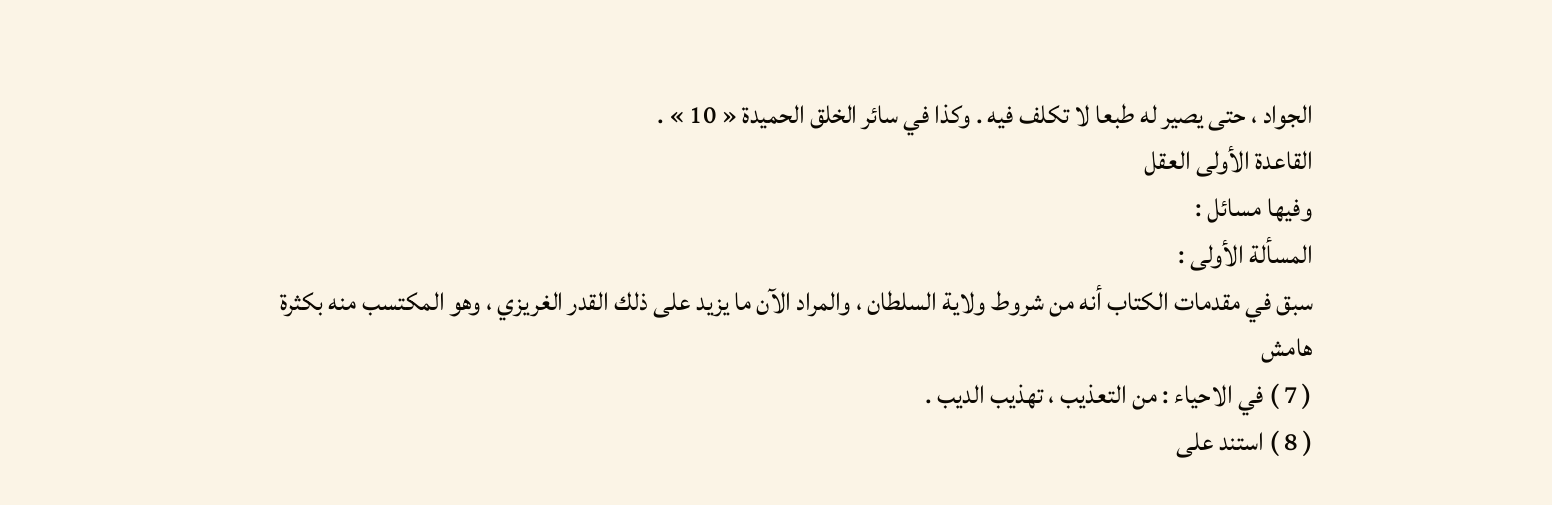الجواد ، حتى يصير له طبعا لا تكلف فيه . وكذا في سائر الخلق الحميدة « 10 » .
القاعدة الأولى العقل
وفيها مسائل :
المسألة الأولى :
سبق في مقدمات الكتاب أنه من شروط ولاية السلطان ، والمراد الآن ما يزيد على ذلك القدر الغريزي ، وهو المكتسب منه بكثرة
هامش
( 7 ) في الاحياء : من التعذيب ، تهذيب الديب .
( 8 ) استند على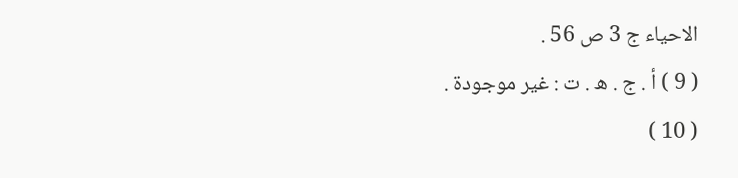الاحياء ج 3 ص 56 .
( 9 ) أ . ج . ه . ت : غير موجودة .
( 10 )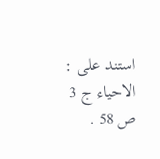استند على : الاحياء ج 3 ص 58 .